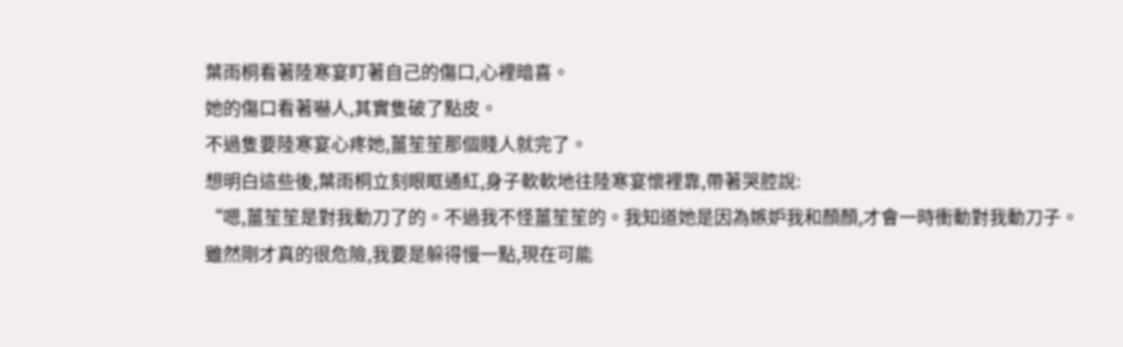葉雨桐看著陸寒宴盯著自己的傷口,心裡暗喜。
她的傷口看著嚇人,其實隻破了點皮。
不過隻要陸寒宴心疼她,薑笙笙那個賤人就完了。
想明白這些後,葉雨桐立刻眼眶通紅,身子軟軟地往陸寒宴懷裡靠,帶著哭腔說:
“嗯,薑笙笙是對我動刀了的。不過我不怪薑笙笙的。我知道她是因為嫉妒我和顏顏,才會一時衝動對我動刀子。
雖然剛才真的很危險,我要是躲得慢一點,現在可能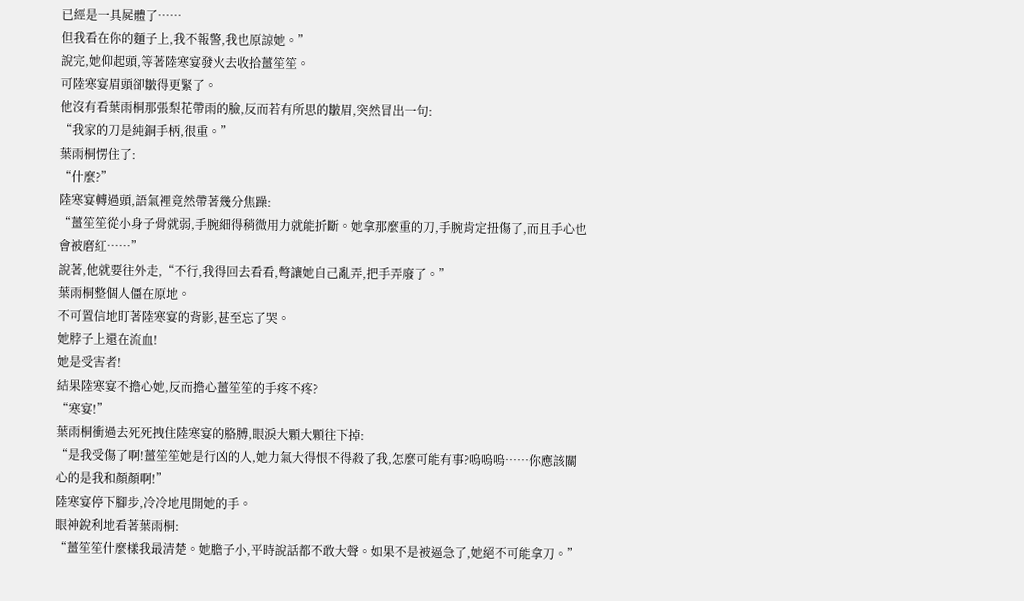已經是一具屍體了……
但我看在你的麵子上,我不報警,我也原諒她。”
說完,她仰起頭,等著陸寒宴發火去收拾薑笙笙。
可陸寒宴眉頭卻皺得更緊了。
他沒有看葉雨桐那張梨花帶雨的臉,反而若有所思的皺眉,突然冒出一句:
“我家的刀是純銅手柄,很重。”
葉雨桐愣住了:
“什麼?”
陸寒宴轉過頭,語氣裡竟然帶著幾分焦躁:
“薑笙笙從小身子骨就弱,手腕細得稍微用力就能折斷。她拿那麼重的刀,手腕肯定扭傷了,而且手心也會被磨紅……”
說著,他就要往外走,“不行,我得回去看看,彆讓她自己亂弄,把手弄廢了。”
葉雨桐整個人僵在原地。
不可置信地盯著陸寒宴的背影,甚至忘了哭。
她脖子上還在流血!
她是受害者!
結果陸寒宴不擔心她,反而擔心薑笙笙的手疼不疼?
“寒宴!”
葉雨桐衝過去死死拽住陸寒宴的胳膊,眼淚大顆大顆往下掉:
“是我受傷了啊!薑笙笙她是行凶的人,她力氣大得恨不得殺了我,怎麼可能有事?嗚嗚嗚……你應該關心的是我和顏顏啊!”
陸寒宴停下腳步,冷冷地甩開她的手。
眼神銳利地看著葉雨桐:
“薑笙笙什麼樣我最清楚。她膽子小,平時說話都不敢大聲。如果不是被逼急了,她絕不可能拿刀。”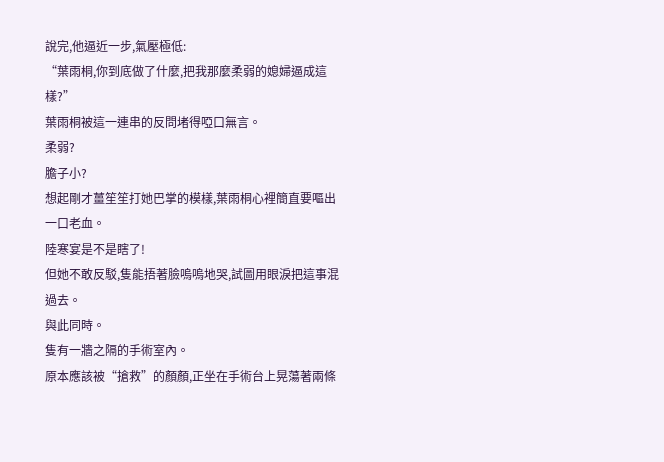說完,他逼近一步,氣壓極低:
“葉雨桐,你到底做了什麼,把我那麼柔弱的媳婦逼成這樣?”
葉雨桐被這一連串的反問堵得啞口無言。
柔弱?
膽子小?
想起剛才薑笙笙打她巴掌的模樣,葉雨桐心裡簡直要嘔出一口老血。
陸寒宴是不是瞎了!
但她不敢反駁,隻能捂著臉嗚嗚地哭,試圖用眼淚把這事混過去。
與此同時。
隻有一牆之隔的手術室內。
原本應該被“搶救”的顏顏,正坐在手術台上晃蕩著兩條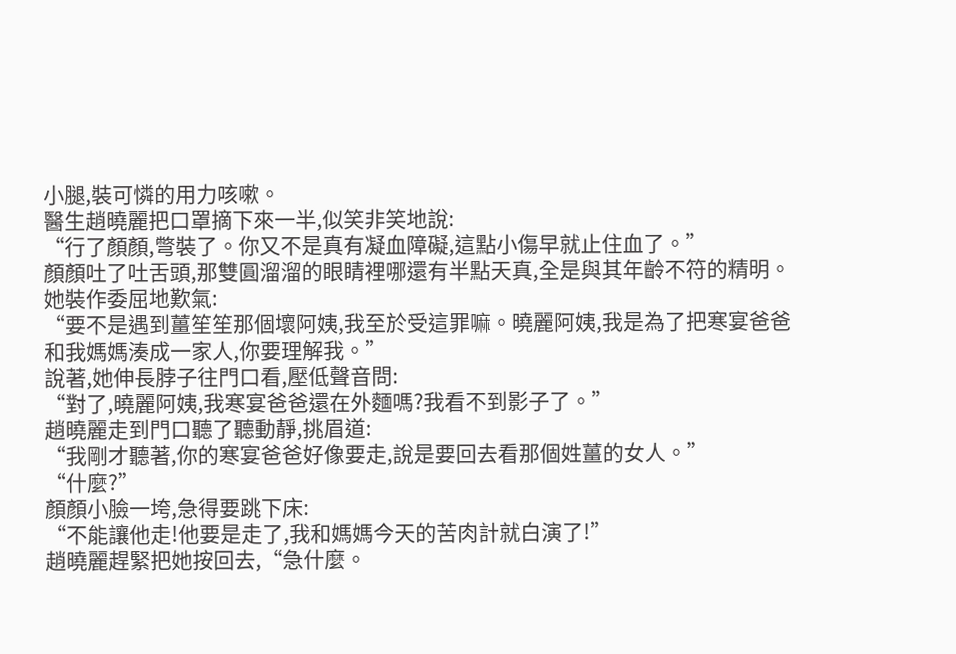小腿,裝可憐的用力咳嗽。
醫生趙曉麗把口罩摘下來一半,似笑非笑地說:
“行了顏顏,彆裝了。你又不是真有凝血障礙,這點小傷早就止住血了。”
顏顏吐了吐舌頭,那雙圓溜溜的眼睛裡哪還有半點天真,全是與其年齡不符的精明。
她裝作委屈地歎氣:
“要不是遇到薑笙笙那個壞阿姨,我至於受這罪嘛。曉麗阿姨,我是為了把寒宴爸爸和我媽媽湊成一家人,你要理解我。”
說著,她伸長脖子往門口看,壓低聲音問:
“對了,曉麗阿姨,我寒宴爸爸還在外麵嗎?我看不到影子了。”
趙曉麗走到門口聽了聽動靜,挑眉道:
“我剛才聽著,你的寒宴爸爸好像要走,說是要回去看那個姓薑的女人。”
“什麼?”
顏顏小臉一垮,急得要跳下床:
“不能讓他走!他要是走了,我和媽媽今天的苦肉計就白演了!”
趙曉麗趕緊把她按回去,“急什麼。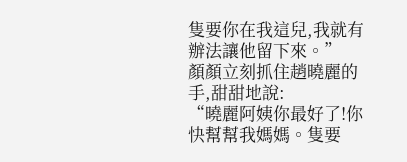隻要你在我這兒,我就有辦法讓他留下來。”
顏顏立刻抓住趙曉麗的手,甜甜地說:
“曉麗阿姨你最好了!你快幫幫我媽媽。隻要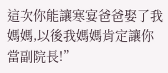這次你能讓寒宴爸爸娶了我媽媽,以後我媽媽肯定讓你當副院長!”